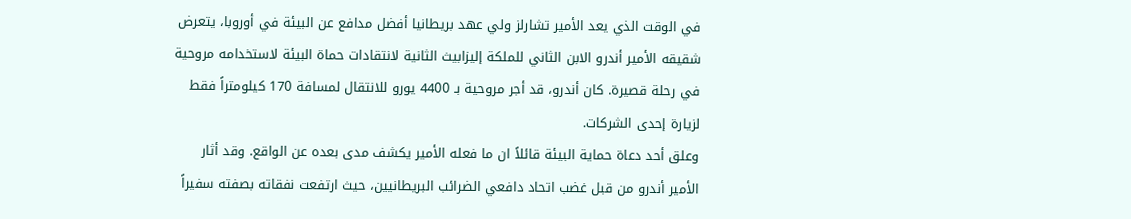في الوقت الذي يعد الأمير تشارلز ولي عهد بريطانيا أفضل مدافع عن البيئة في أوروبا، يتعرض شقيقه الأمير أندرو الابن الثاني للملكة إليزابيث الثانية لانتقادات حماة البيئة لاستخدامه مروحية في رحلة قصيرة. كان أندرو، قد أجر مروحية بـ 4400 يورو للانتقال لمسافة 170 كيلومتراً فقط لزيارة إحدى الشركات.
وعلق أحد دعاة حماية البيئة قائلاً ان ما فعله الأمير يكشف مدى بعده عن الواقع. وقد أثار الأمير أندرو من قبل غضب اتحاد دافعي الضرائب البريطانيين، حيث ارتفعت نفقاته بصفته سفيراً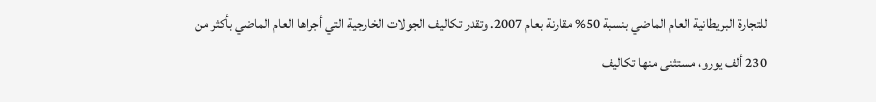للتجارة البريطانية العام الماضي بنسبة 50% مقارنة بعام 2007. وتقدر تكاليف الجولات الخارجية التي أجراها العام الماضي بأكثر من 230 ألف يورو، مستثنى منها تكاليف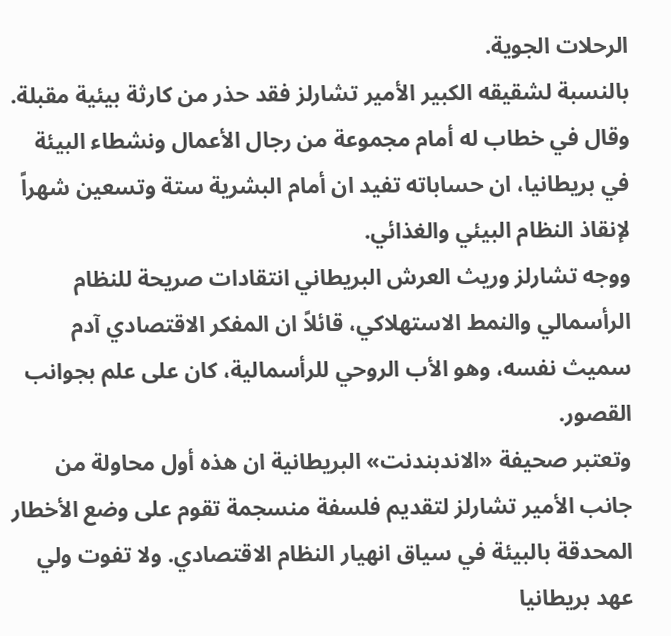الرحلات الجوية.
بالنسبة لشقيقه الكبير الأمير تشارلز فقد حذر من كارثة بيئية مقبلة. وقال في خطاب له أمام مجموعة من رجال الأعمال ونشطاء البيئة في بريطانيا، ان حساباته تفيد ان أمام البشرية ستة وتسعين شهراً لإنقاذ النظام البيئي والغذائي.
ووجه تشارلز وريث العرش البريطاني انتقادات صريحة للنظام الرأسمالي والنمط الاستهلاكي، قائلاً ان المفكر الاقتصادي آدم سميث نفسه، وهو الأب الروحي للرأسمالية، كان على علم بجوانب القصور.
وتعتبر صحيفة «الاندبندنت» البريطانية ان هذه أول محاولة من جانب الأمير تشارلز لتقديم فلسفة منسجمة تقوم على وضع الأخطار المحدقة بالبيئة في سياق انهيار النظام الاقتصادي. ولا تفوت ولي عهد بريطانيا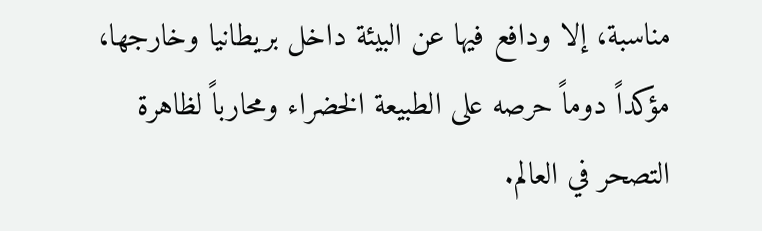مناسبة، إلا ودافع فيها عن البيئة داخل بريطانيا وخارجها، مؤكداً دوماً حرصه على الطبيعة الخضراء ومحارباً لظاهرة التصحر في العالم.